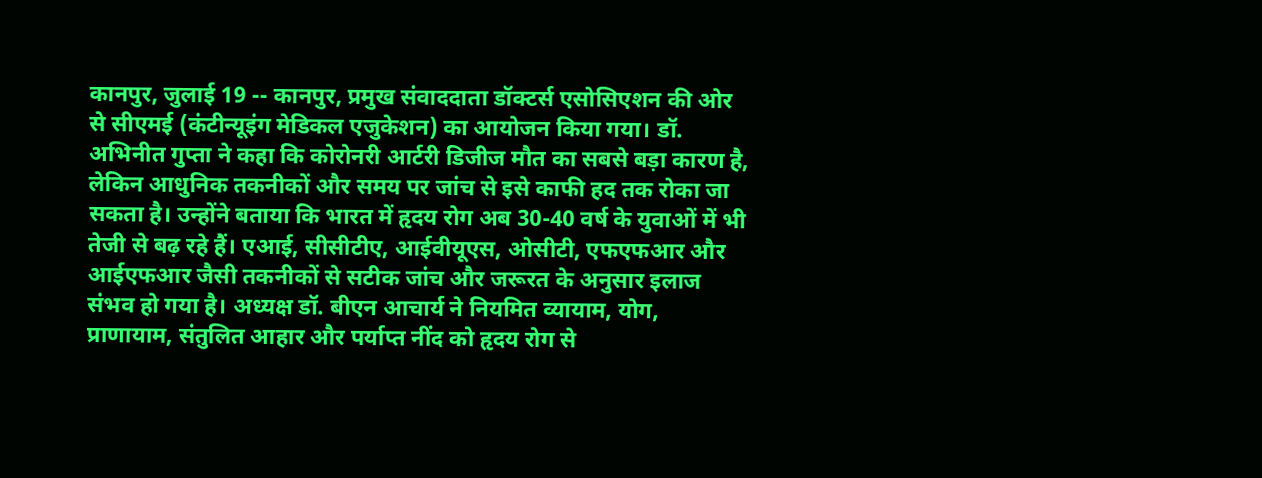कानपुर, जुलाई 19 -- कानपुर, प्रमुख संवाददाता डॉक्टर्स एसोसिएशन की ओर से सीएमई (कंटीन्यूइंग मेडिकल एजुकेशन) का आयोजन किया गया। डॉ. अभिनीत गुप्ता ने कहा कि कोरोनरी आर्टरी डिजीज मौत का सबसे बड़ा कारण है, लेकिन आधुनिक तकनीकों और समय पर जांच से इसे काफी हद तक रोका जा सकता है। उन्होंने बताया कि भारत में हृदय रोग अब 30-40 वर्ष के युवाओं में भी तेजी से बढ़ रहे हैं। एआई, सीसीटीए, आईवीयूएस, ओसीटी, एफएफआर और आईएफआर जैसी तकनीकों से सटीक जांच और जरूरत के अनुसार इलाज संभव हो गया है। अध्यक्ष डॉ. बीएन आचार्य ने नियमित व्यायाम, योग, प्राणायाम, संतुलित आहार और पर्याप्त नींद को हृदय रोग से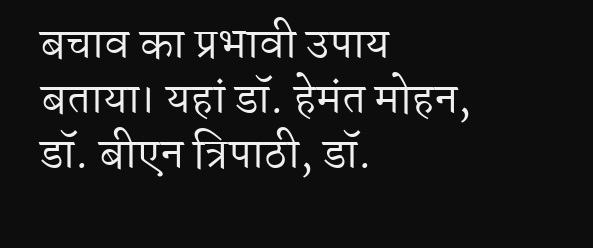बचाव का प्रभावी उपाय बताया। यहां डॉ. हेमंत मोहन, डॉ. बीएन त्रिपाठी, डॉ.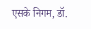एसके निगम, डॉ.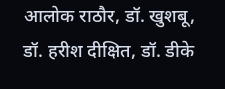आलोक राठौर, डॉ. खुशबू, डॉ. हरीश दीक्षित, डॉ. डीके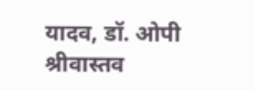यादव, डॉ. ओपी श्रीवास्तव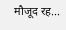मौजूद रह...